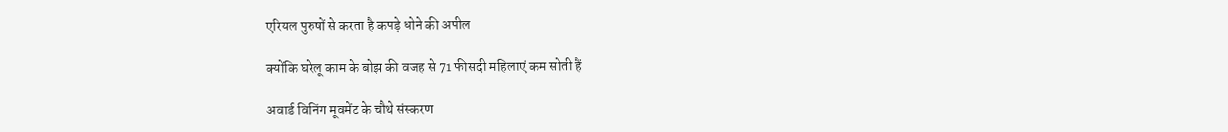एरियल पुरुषों से करता है कपड़े धोने की अपील

क्योंकि घरेलू काम के बोझ की वजह से 71 फीसदी महिलाएं कम सोती हैं

अवार्ड विनिंग मूवमेंट के चौथे संस्करण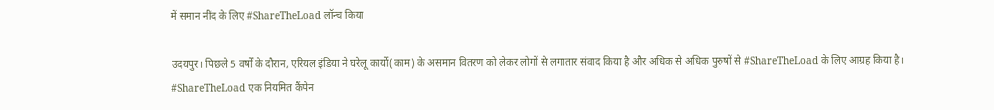में समान नींद के लिए #ShareTheLoad लॉन्च किया

उदयपुर। पिछले 5 वर्षों के दौरान, एरियल इंडिया ने घरेलू कार्यो(काम) के असमान वितरण को लेकर लोगों से लगातार संवाद किया है और अधिक से अधिक पुरुषों से #ShareTheLoad के लिए आग्रह किया है। #ShareTheLoad एक नियमित कैंपेन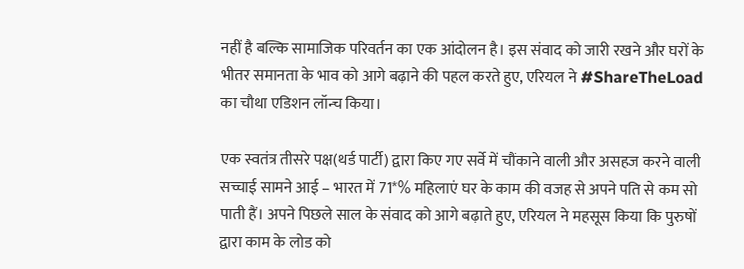नहीं है बल्कि सामाजिक परिवर्तन का एक आंदोलन है। इस संवाद को जारी रखने और घरों के भीतर समानता के भाव को आगे बढ़ाने की पहल करते हुए, एरियल ने #ShareTheLoad का चौथा एडिशन लॉन्च किया।

एक स्वतंत्र तीसरे पक्ष(थर्ड पार्टी) द्वारा किए गए सर्वे में चौंकाने वाली और असहज करने वाली सच्चाई सामने आई – भारत में 71*% महिलाएं घर के काम की वजह से अपने पति से कम सो पाती हैं। अपने पिछले साल के संवाद को आगे बढ़ाते हुए, एरियल ने महसूस किया कि पुरुषों द्वारा काम के लोड को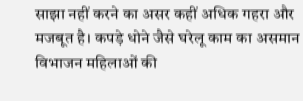साझा नहीं करने का असर कहीं अधिक गहरा और मजबूत है। कपड़े धोने जैसे घरेलू काम का असमान विभाजन महिलाओं की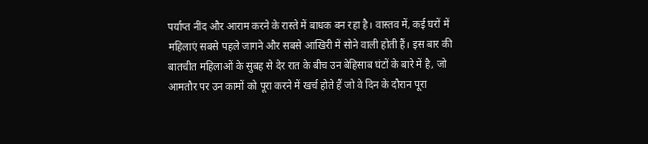पर्याप्त नींद और आराम करने के रास्ते में बाधक बन रहा है। वास्तव में, कई घरों में महिलाएं सबसे पहले जागने और सबसे आखिरी में सोने वाली होती हैं। इस बार की बातचीत महिलाओं के सुबह से देर रात के बीच उन बेहिसाब घंटों के बारे में है, जो आमतौर पर उन कामों को पूरा करने में खर्च होते हैं जो वे दिन के दौरान पूरा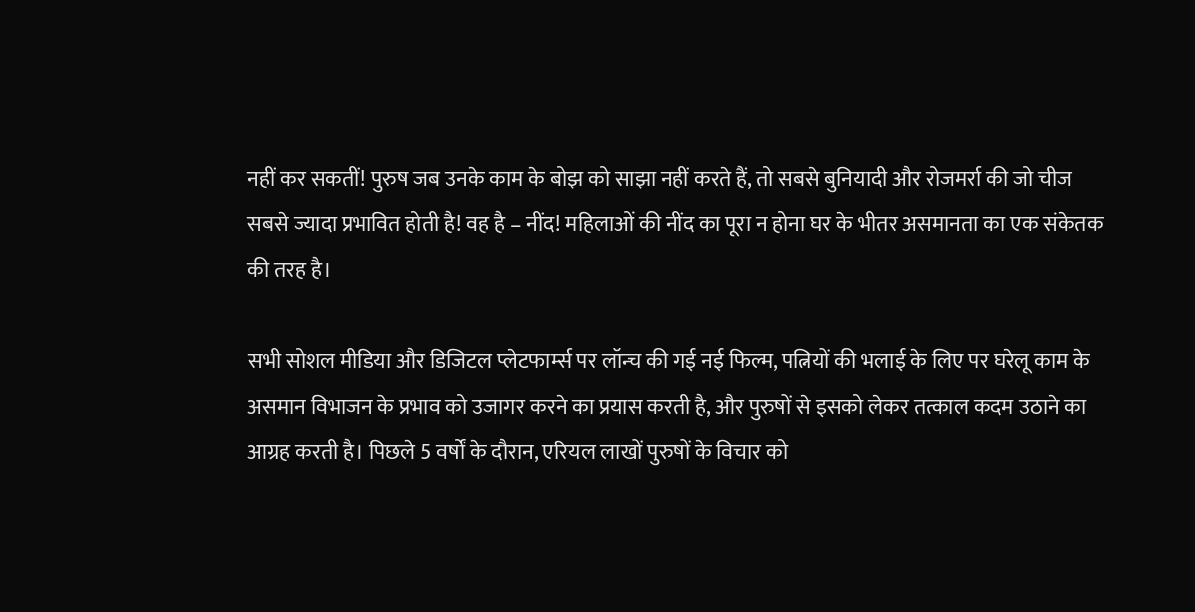नहीं कर सकतीं! पुरुष जब उनके काम के बोझ को साझा नहीं करते हैं, तो सबसे बुनियादी और रोजमर्रा की जो चीज सबसे ज्यादा प्रभावित होती है! वह है – नींद! महिलाओं की नींद का पूरा न होना घर के भीतर असमानता का एक संकेतक की तरह है।

सभी सोशल मीडिया और डिजिटल प्लेटफार्म्स पर लॉन्च की गई नई फिल्म, पत्नियों की भलाई के लिए पर घरेलू काम के असमान विभाजन के प्रभाव को उजागर करने का प्रयास करती है, और पुरुषों से इसको लेकर तत्काल कदम उठाने का आग्रह करती है। पिछले 5 वर्षों के दौरान, एरियल लाखों पुरुषों के विचार को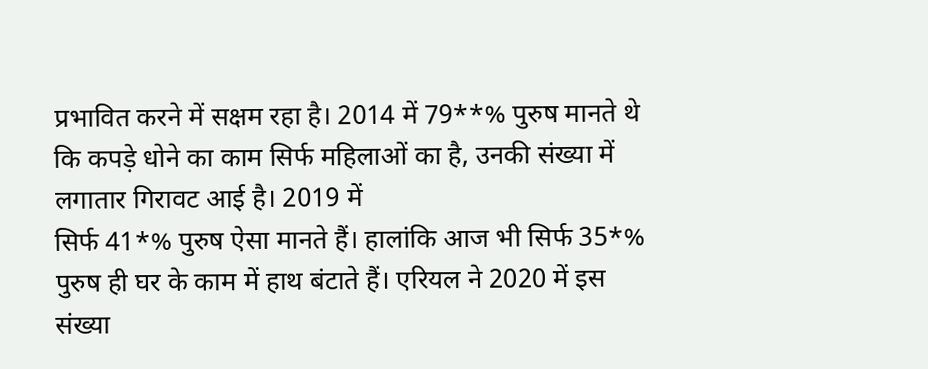प्रभावित करने में सक्षम रहा है। 2014 में 79**% पुरुष मानते थे कि कपड़े धोने का काम सिर्फ महिलाओं का है, उनकी संख्या में लगातार गिरावट आई है। 2019 में
सिर्फ 41*% पुरुष ऐसा मानते हैं। हालांकि आज भी सिर्फ 35*% पुरुष ही घर के काम में हाथ बंटाते हैं। एरियल ने 2020 में इस संख्या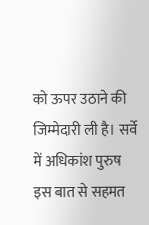को ऊपर उठाने की जिम्मेदारी ली है। सर्वे में अधिकांश पुरुष इस बात से सहमत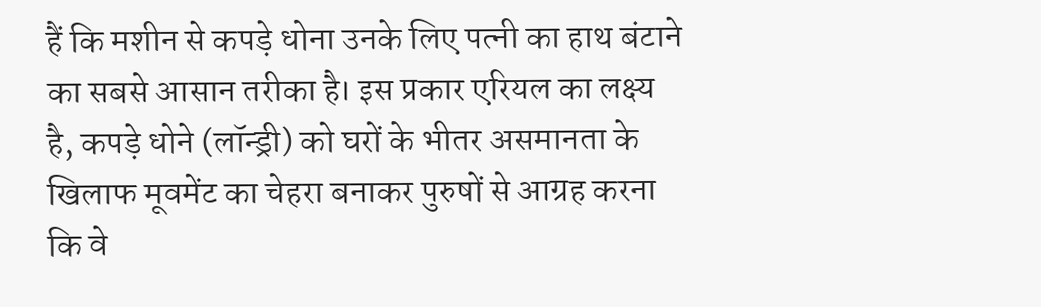हैं कि मशीन से कपड़े धोना उनके लिए पत्नी का हाथ बंटाने का सबसे आसान तरीका है। इस प्रकार एरियल का लक्ष्य है, कपड़े धोने (लॉन्ड्री) को घरों के भीतर असमानता के खिलाफ मूवमेंट का चेहरा बनाकर पुरुषों से आग्रह करना कि वे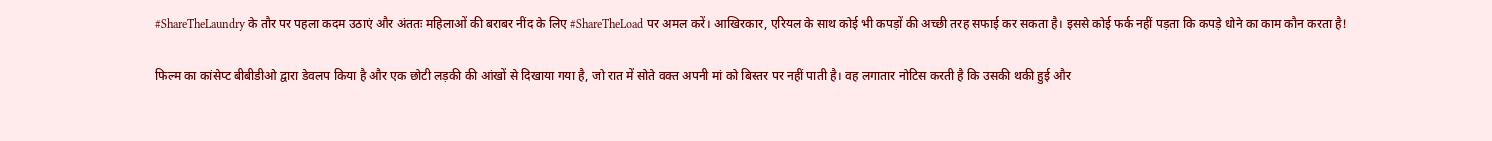#ShareTheLaundry के तौर पर पहला कदम उठाएं और अंततः महिलाओं की बराबर नींद के लिए #ShareTheLoad पर अमल करें। आखिरकार, एरियल के साथ कोई भी कपड़ों की अच्छी तरह सफाई कर सकता है। इससे कोई फर्क नहीं पड़ता कि कपड़े धोने का काम कौन करता है!

फिल्म का कांसेप्ट बीबीडीओ द्वारा डेवलप किया है और एक छोटी लड़की की आंखों से दिखाया गया है, जो रात में सोते वक्त अपनी मां को बिस्तर पर नहीं पाती है। वह लगातार नोटिस करती है कि उसकी थकी हुई और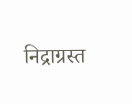निद्राग्रस्त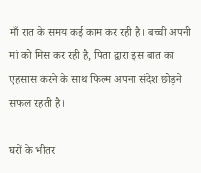माँ रात के समय कई काम कर रही है। बच्ची अपनी मां को मिस कर रही है, पिता द्वारा इस बात का एहसास करने के साथ फिल्म अपना संदेश छोड़ने सफल रहती है।

घरों के भीतर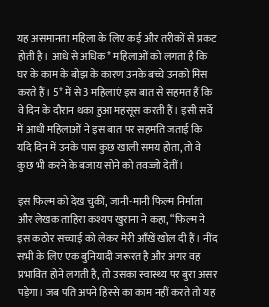यह असमानता महिला के लिए कई और तरीकों से प्रकट होती है। आधे से अधिक* महिलाओं को लगता है कि घर के काम के बोझ के कारण उनके बच्चे उनको मिस करते हैं। 5* में से 3 महिलाएं इस बात से सहमत हैं कि वे दिन के दौरान थका हुआ महसूस करती हैं। इसी सर्वे में आधी महिलाओं ने इस बात पर सहमति जताई कि यदि दिन में उनके पास कुछ खाली समय होता, तो वे कुछ भी करने के बजाय सोने को तवज्जो देतीं।

इस फिल्म को देख चुकीं, जानी-मानी फिल्म निर्माता और लेखक ताहिरा कश्यप खुराना ने कहा, “फिल्म ने इस कठोर सच्चाई को लेकर मेरी आँखें खोल दी हैं। नींद सभी के लिए एक बुनियादी जरूरत है और अगर वह प्रभावित होने लगती है, तो उसका स्वास्थ्य पर बुरा असर पड़ेगा। जब पति अपने हिस्से का काम नहीं करते तो यह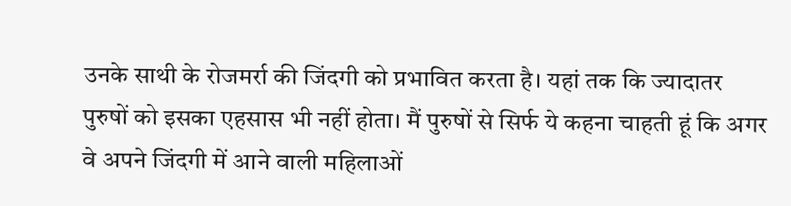उनके साथी के रोजमर्रा की जिंदगी को प्रभावित करता है। यहां तक कि ज्यादातर पुरुषों को इसका एहसास भी नहीं होता। मैं पुरुषों से सिर्फ ये कहना चाहती हूं कि अगर वे अपने जिंदगी में आने वाली महिलाओं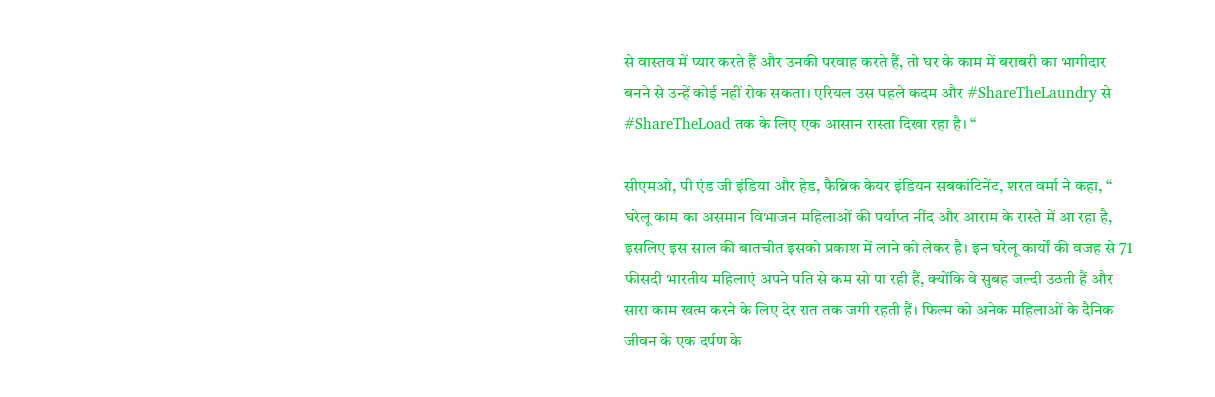से वास्तव में प्यार करते हैं और उनकी परवाह करते हैं, तो घर के काम में बराबरी का भागीदार बनने से उन्हें कोई नहीं रोक सकता। एरियल उस पहले कदम और #ShareTheLaundry से #ShareTheLoad तक के लिए एक आसान रास्ता दिखा रहा है। “

सीएमओ, पी एंड जी इंडिया और हेड, फैब्रिक केयर इंडियन सबकांटिनेंट, शरत वर्मा ने कहा, “ घरेलू काम का असमान विभाजन महिलाओं की पर्याप्त नींद और आराम के रास्ते में आ रहा है, इसलिए इस साल की बातचीत इसको प्रकाश में लाने को लेकर है। इन घरेलू कार्यों की वजह से 71 फीसदी भारतीय महिलाएं अपने पति से कम सो पा रही हैं, क्योंकि वे सुबह जल्दी उठती हैं और सारा काम खत्म करने के लिए देर रात तक जगी रहती हैं। फिल्म को अनेक महिलाओं के दैनिक जीवन के एक दर्पण के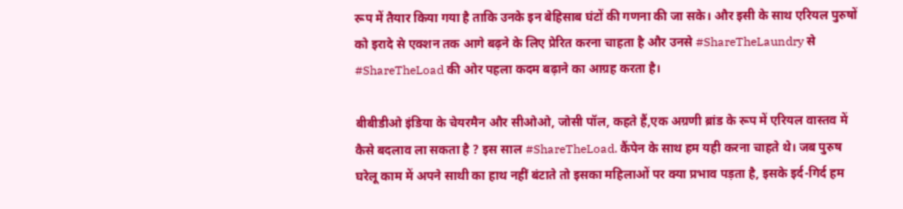रूप में तैयार किया गया है ताकि उनके इन बेहिसाब घंटों की गणना की जा सके। और इसी के साथ एरियल पुरुषों को इरादे से एक्शन तक आगे बढ़ने के लिए प्रेरित करना चाहता है और उनसे #ShareTheLaundry से #ShareTheLoad की ओर पहला कदम बढ़ाने का आग्रह करता है।

बीबीडीओ इंडिया के चेयरमैन और सीओओ, जोसी पॉल, कहते हैं,एक अग्रणी ब्रांड के रूप में एरियल वास्तव में कैसे बदलाव ला सकता है ? इस साल #ShareTheLoad. कैंपेन के साथ हम यही करना चाहते थे। जब पुरुष घरेलू काम में अपने साथी का हाथ नहीं बंटाते तो इसका महिलाओं पर क्या प्रभाव पड़ता है, इसके इर्द-गिर्द हम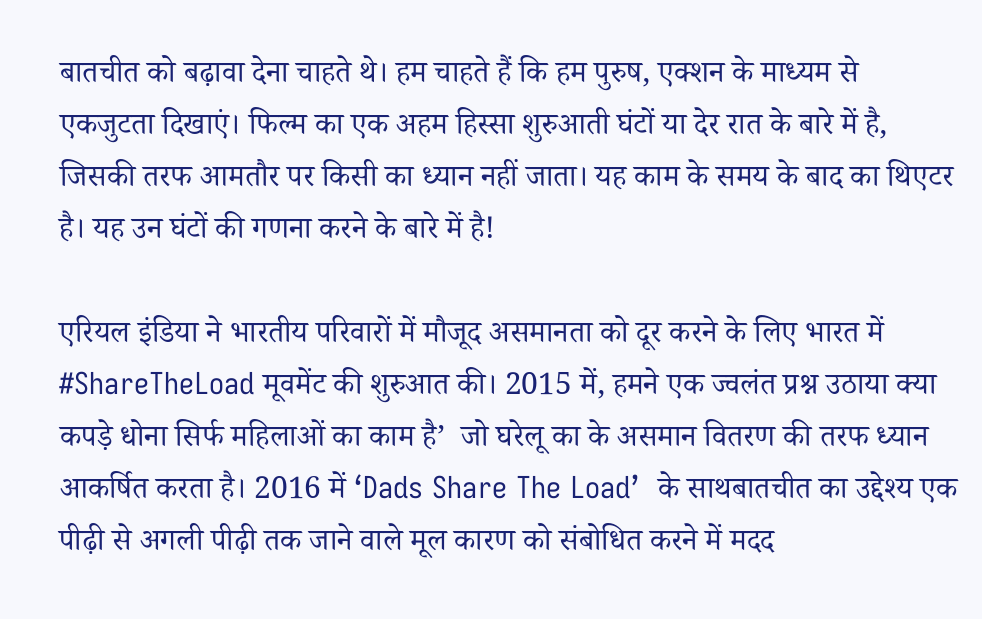बातचीत को बढ़ावा देना चाहते थे। हम चाहते हैं कि हम पुरुष, एक्शन के माध्यम से एकजुटता दिखाएं। फिल्म का एक अहम हिस्सा शुरुआती घंटों या देर रात के बारे में है, जिसकी तरफ आमतौर पर किसी का ध्यान नहीं जाता। यह काम के समय के बाद का थिएटर है। यह उन घंटों की गणना करने के बारे में है!

एरियल इंडिया ने भारतीय परिवारों में मौजूद असमानता को दूर करने के लिए भारत में #ShareTheLoad मूवमेंट की शुरुआत की। 2015 में, हमने एक ज्वलंत प्रश्न उठाया क्या कपड़े धोना सिर्फ महिलाओं का काम है’  जो घरेलू का के असमान वितरण की तरफ ध्यान आकर्षित करता है। 2016 में ‘Dads Share The Load’  के साथबातचीत का उद्देश्य एक पीढ़ी से अगली पीढ़ी तक जाने वाले मूल कारण को संबोधित करने में मदद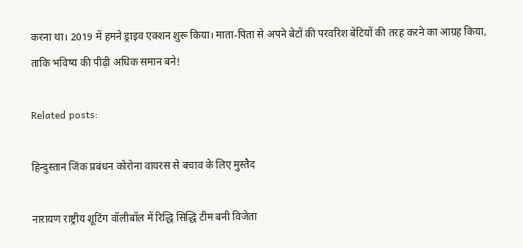करना था। 2019 में हमने ड्राइव एक्शन शुरू किया। माता-पिता से अपने बेटों की परवरिश बेटियों की तरह करने का आग्रह किया, ताकि भविष्य की पीढ़ी अधिक समान बने!

Related posts:

हिन्दुस्तान जिंक प्रबंधन कोरोना वायरस से बचाव के लिए मुस्तैद

नारायण राष्ट्रीय शूटिंग वॉलीबॉल में रिद्धि सिद्धि टीम बनी विजेता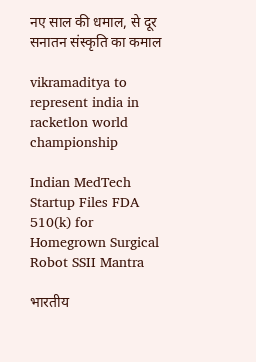नए साल की धमाल, से दूर सनातन संस्कृति का कमाल

vikramaditya to represent india in racketlon world championship

Indian MedTech Startup Files FDA 510(k) for Homegrown Surgical Robot SSII Mantra

भारतीय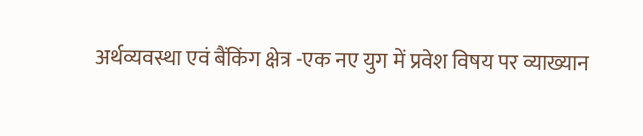अर्थव्यवस्था एवं बैंकिंग क्षेत्र -एक नए युग में प्रवेश विषय पर व्याख्यान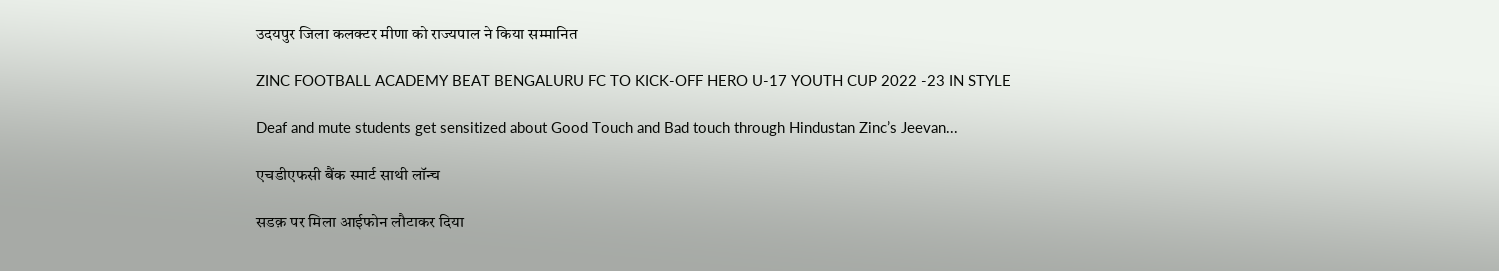उदयपुर जिला कलक्टर मीणा को राज्यपाल ने किया सम्मानित

ZINC FOOTBALL ACADEMY BEAT BENGALURU FC TO KICK-OFF HERO U-17 YOUTH CUP 2022 -23 IN STYLE

Deaf and mute students get sensitized about Good Touch and Bad touch through Hindustan Zinc’s Jeevan...

एचडीएफसी बैंक स्मार्ट साथी लॉन्च

सडक़ पर मिला आईफोन लौटाकर दिया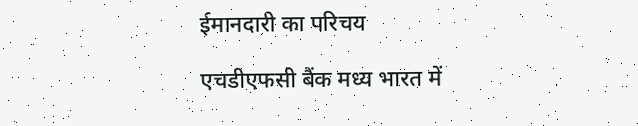ईमानदारी का परिचय

एचडीएफसी बैंक मध्य भारत में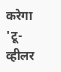करेगा 'टू-व्हीलर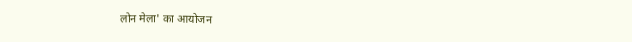लोन मेला' का आयोजन